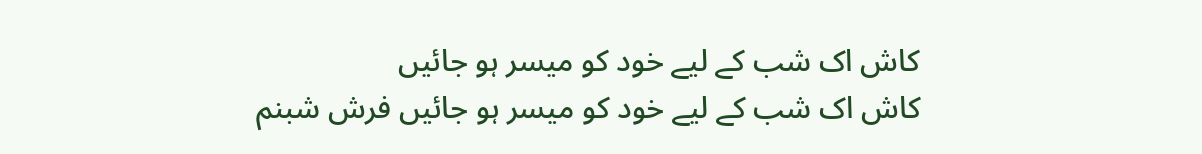کاش اک شب کے لیے خود کو میسر ہو جائیں
کاش اک شب کے لیے خود کو میسر ہو جائیں فرش شبنم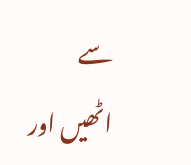سے اٹھیں اور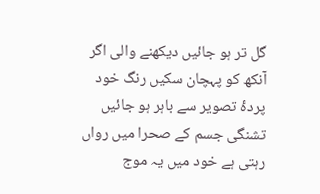گل تر ہو جائیں دیکھنے والی اگر آنکھ کو پہچان سکیں رنگ خود پردۂ تصویر سے باہر ہو جائیں تشنگی جسم کے صحرا میں رواں رہتی ہے خود میں یہ موج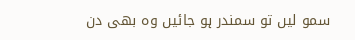سمو لیں تو سمندر ہو جائیں وہ بھی دن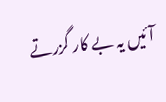آئیں یہ بے کار گزرتے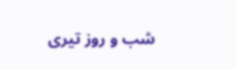شب و روز تیری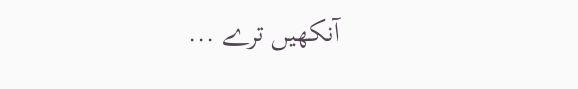آنکھیں ترے ...